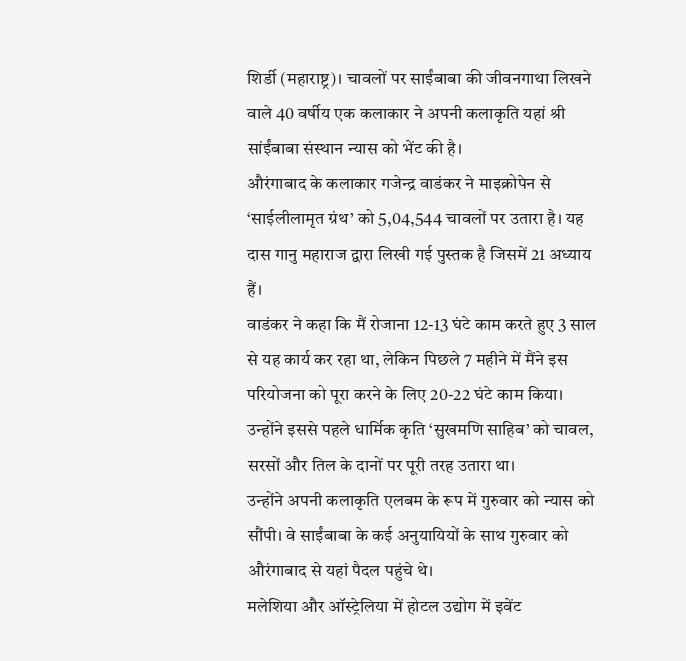शिर्डी (महाराष्ट्र)। चावलों पर साईंबाबा की जीवनगाथा लिखने वाले 40 वर्षीय एक कलाकार ने अपनी कलाकृति यहां श्री सांईंबाबा संस्थान न्यास को भेंट की है।
औरंगाबाद के कलाकार गजेन्द्र वाडंकर ने माइक्रोपेन से ‘साईलीलामृत ग्रंथ’ को 5,04,544 चावलों पर उतारा है। यह दास गानु महाराज द्वारा लिखी गई पुस्तक है जिसमें 21 अध्याय हैं।
वाडंकर ने कहा कि मैं रोजाना 12-13 घंटे काम करते हुए 3 साल से यह कार्य कर रहा था, लेकिन पिछले 7 महीने में मैंने इस परियोजना को पूरा करने के लिए 20-22 घंटे काम किया। उन्होंने इससे पहले धार्मिक कृति ‘सुखमणि साहिब’ को चावल, सरसों और तिल के दानों पर पूरी तरह उतारा था।
उन्होंने अपनी कलाकृति एलबम के रूप में गुरुवार को न्यास को सौंपी। वे साईंबाबा के कई अनुयायियों के साथ गुरुवार को औरंगाबाद से यहां पैदल पहुंचे थे।
मलेशिया और ऑस्ट्रेलिया में होटल उद्योग में इवेंट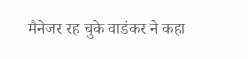मैनेजर रह चुके वाडंकर ने कहा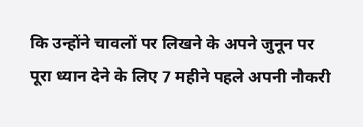कि उन्होंने चावलों पर लिखने के अपने जुनून पर पूरा ध्यान देने के लिए 7 महीने पहले अपनी नौकरी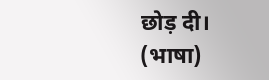छोड़ दी। (भाषा)